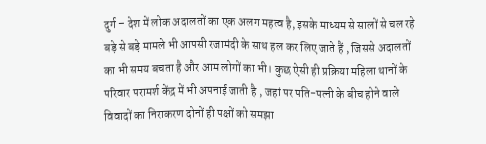दुर्ग – देश में लोक अदालतों का एक अलग महत्व है, इसके माध्यम से सालों से चल रहे बड़े से बड़े मामले भी आपसी रजामंदी के साथ हल कर लिए जाते हैं , जिससे अदालतों का भी समय बचता है और आम लोगों का भी। कुछ ऐसी ही प्रक्रिया महिला थानों के परिवार परामर्श केंद्र में भी अपनाई जाती है , जहां पर पति-पत्नी के बीच होने वाले विवादों का निराकरण दोनों ही पक्षों को समझा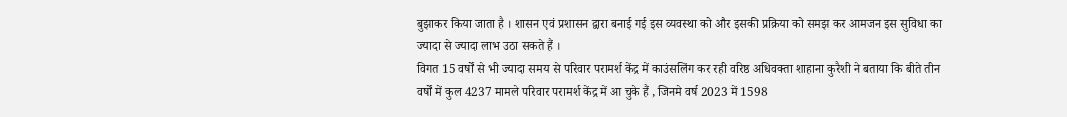बुझाकर किया जाता है । शासन एवं प्रशासन द्वारा बनाई गई इस व्यवस्था को और इसकी प्रक्रिया को समझ कर आमजन इस सुविधा का ज्यादा से ज्यादा लाभ उठा सकते हैं ।
विगत 15 वर्षों से भी ज्यादा समय से परिवार परामर्श केंद्र में काउंसलिंग कर रही वरिष्ठ अधिवक्ता शाहाना कुरैशी ने बताया कि बीते तीन वर्षों में कुल 4237 मामले परिवार परामर्श केंद्र में आ चुके हैं , जिनमे वर्ष 2023 में 1598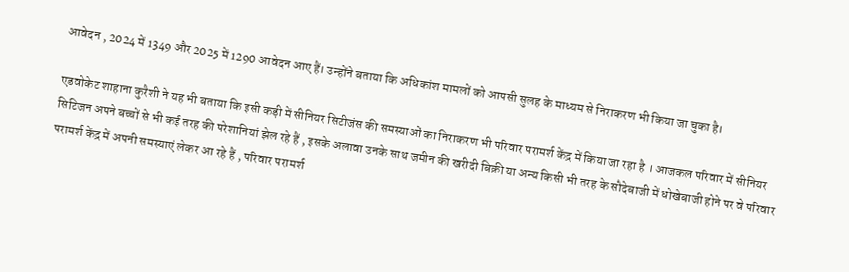आवेदन , 2024 में 1349 और 2025 में 1290 आवेदन आए हैं। उन्होंने बताया कि अधिकांश मामलों को आपसी सुलह के माध्यम से निराकरण भी किया जा चुका है।

एडवोकेट शाहाना कुरैशी ने यह भी बताया कि इसी कड़ी में सीनियर सिटीजंस की समस्याओं का निराकरण भी परिवार परामर्श केंद्र में किया जा रहा है । आजकल परिवार में सीनियर सिटिजन अपने बच्चों से भी कई तरह की परेशानियां झेल रहे हैं , इसके अलावा उनके साथ जमीन की खरीदी बिक्री या अन्य किसी भी तरह के सौदेबाजी में धोखेबाजी होने पर वे परिवार परामर्श केंद्र में अपनी समस्याएं लेकर आ रहे हैं , परिवार परामर्श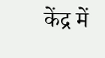केंद्र में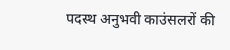पदस्थ अनुभवी काउंसलरों की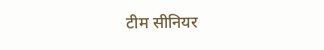टीम सीनियर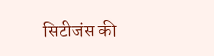सिटीजंस की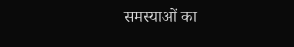समस्याओं का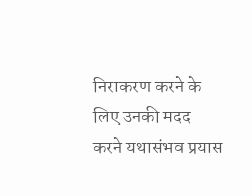निराकरण करने के लिए उनकी मदद करने यथासंभव प्रयास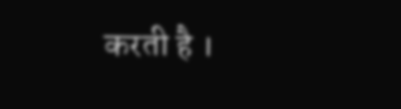करती है ।